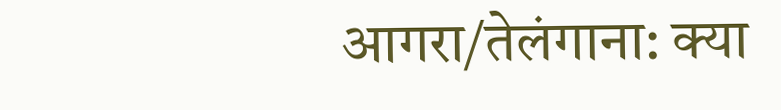आगरा/तेलंगाना: क्या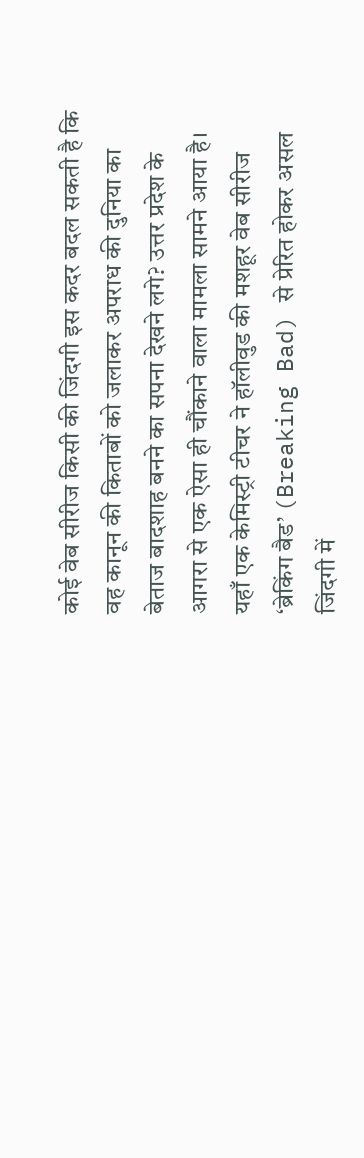कोई वेब सीरीज किसी की जिंदगी इस कदर बदल सकती है कि वह कानून की किताबों को जलाकर अपराध की दुनिया का बेताज बादशाह बनने का सपना देखने लगे? उत्तर प्रदेश के आगरा से एक ऐसा ही चौंकाने वाला मामला सामने आया है। यहाँ एक केमिस्ट्री टीचर ने हॉलीवुड की मशहूर वेब सीरीज ‘ब्रेकिंग बैड’ (Breaking Bad) से प्रेरित होकर असल जिंदगी में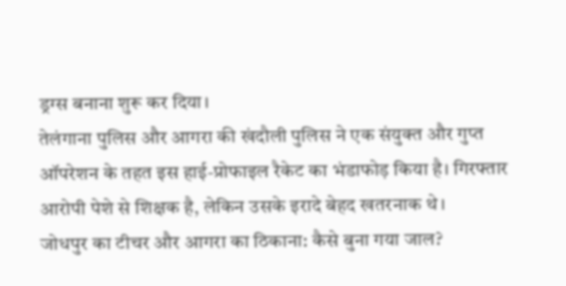ड्रग्स बनाना शुरू कर दिया।
तेलंगाना पुलिस और आगरा की खंदौली पुलिस ने एक संयुक्त और गुप्त ऑपरेशन के तहत इस हाई-प्रोफाइल रैकेट का भंडाफोड़ किया है। गिरफ्तार आरोपी पेशे से शिक्षक है, लेकिन उसके इरादे बेहद खतरनाक थे।
जोधपुर का टीचर और आगरा का ठिकाना: कैसे बुना गया जाल?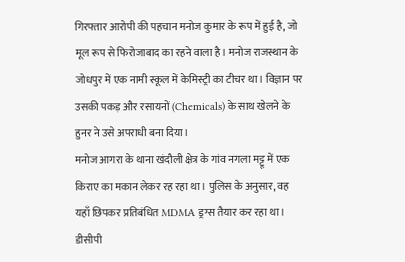गिरफ्तार आरोपी की पहचान मनोज कुमार के रूप में हुई है, जो मूल रूप से फिरोजाबाद का रहने वाला है। मनोज राजस्थान के जोधपुर में एक नामी स्कूल में केमिस्ट्री का टीचर था। विज्ञान पर उसकी पकड़ और रसायनों (Chemicals) के साथ खेलने के हुनर ने उसे अपराधी बना दिया।
मनोज आगरा के थाना खंदौली क्षेत्र के गांव नगला मट्टू में एक किराए का मकान लेकर रह रहा था। पुलिस के अनुसार, वह यहाँ छिपकर प्रतिबंधित MDMA ड्रग्स तैयार कर रहा था। डीसीपी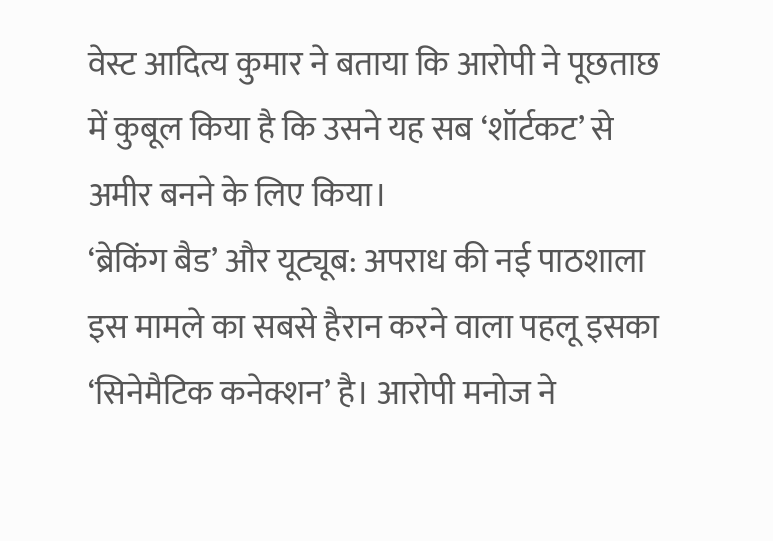वेस्ट आदित्य कुमार ने बताया कि आरोपी ने पूछताछ में कुबूल किया है कि उसने यह सब ‘शॉर्टकट’ से अमीर बनने के लिए किया।
‘ब्रेकिंग बैड’ और यूट्यूब: अपराध की नई पाठशाला
इस मामले का सबसे हैरान करने वाला पहलू इसका ‘सिनेमैटिक कनेक्शन’ है। आरोपी मनोज ने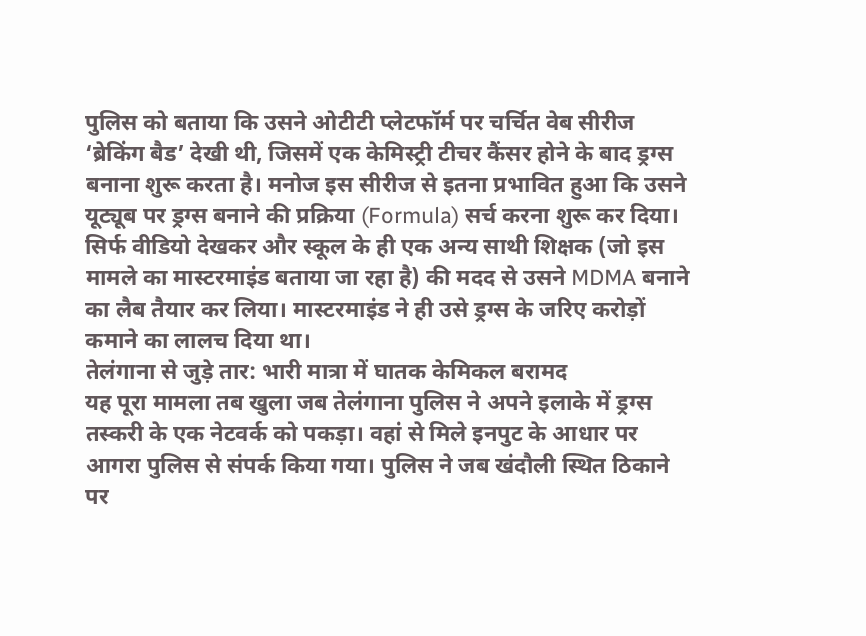पुलिस को बताया कि उसने ओटीटी प्लेटफॉर्म पर चर्चित वेब सीरीज ‘ब्रेकिंग बैड’ देखी थी, जिसमें एक केमिस्ट्री टीचर कैंसर होने के बाद ड्रग्स बनाना शुरू करता है। मनोज इस सीरीज से इतना प्रभावित हुआ कि उसने यूट्यूब पर ड्रग्स बनाने की प्रक्रिया (Formula) सर्च करना शुरू कर दिया।
सिर्फ वीडियो देखकर और स्कूल के ही एक अन्य साथी शिक्षक (जो इस मामले का मास्टरमाइंड बताया जा रहा है) की मदद से उसने MDMA बनाने का लैब तैयार कर लिया। मास्टरमाइंड ने ही उसे ड्रग्स के जरिए करोड़ों कमाने का लालच दिया था।
तेलंगाना से जुड़े तार: भारी मात्रा में घातक केमिकल बरामद
यह पूरा मामला तब खुला जब तेलंगाना पुलिस ने अपने इलाके में ड्रग्स तस्करी के एक नेटवर्क को पकड़ा। वहां से मिले इनपुट के आधार पर आगरा पुलिस से संपर्क किया गया। पुलिस ने जब खंदौली स्थित ठिकाने पर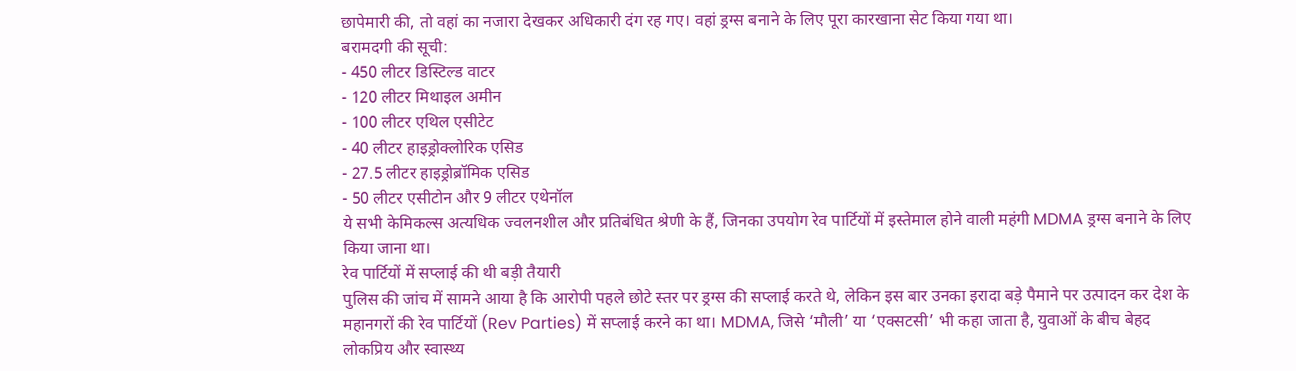छापेमारी की, तो वहां का नजारा देखकर अधिकारी दंग रह गए। वहां ड्रग्स बनाने के लिए पूरा कारखाना सेट किया गया था।
बरामदगी की सूची:
- 450 लीटर डिस्टिल्ड वाटर
- 120 लीटर मिथाइल अमीन
- 100 लीटर एथिल एसीटेट
- 40 लीटर हाइड्रोक्लोरिक एसिड
- 27.5 लीटर हाइड्रोब्रॉमिक एसिड
- 50 लीटर एसीटोन और 9 लीटर एथेनॉल
ये सभी केमिकल्स अत्यधिक ज्वलनशील और प्रतिबंधित श्रेणी के हैं, जिनका उपयोग रेव पार्टियों में इस्तेमाल होने वाली महंगी MDMA ड्रग्स बनाने के लिए किया जाना था।
रेव पार्टियों में सप्लाई की थी बड़ी तैयारी
पुलिस की जांच में सामने आया है कि आरोपी पहले छोटे स्तर पर ड्रग्स की सप्लाई करते थे, लेकिन इस बार उनका इरादा बड़े पैमाने पर उत्पादन कर देश के महानगरों की रेव पार्टियों (Rev Parties) में सप्लाई करने का था। MDMA, जिसे ‘मौली’ या ‘एक्सटसी’ भी कहा जाता है, युवाओं के बीच बेहद लोकप्रिय और स्वास्थ्य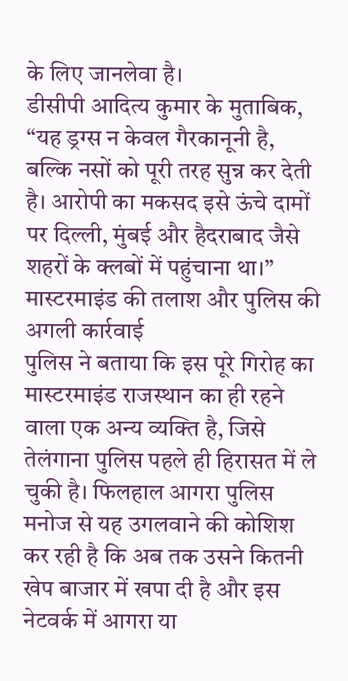के लिए जानलेवा है।
डीसीपी आदित्य कुमार के मुताबिक, “यह ड्रग्स न केवल गैरकानूनी है, बल्कि नसों को पूरी तरह सुन्न कर देती है। आरोपी का मकसद इसे ऊंचे दामों पर दिल्ली, मुंबई और हैदराबाद जैसे शहरों के क्लबों में पहुंचाना था।”
मास्टरमाइंड की तलाश और पुलिस की अगली कार्रवाई
पुलिस ने बताया कि इस पूरे गिरोह का मास्टरमाइंड राजस्थान का ही रहने वाला एक अन्य व्यक्ति है, जिसे तेलंगाना पुलिस पहले ही हिरासत में ले चुकी है। फिलहाल आगरा पुलिस मनोज से यह उगलवाने की कोशिश कर रही है कि अब तक उसने कितनी खेप बाजार में खपा दी है और इस नेटवर्क में आगरा या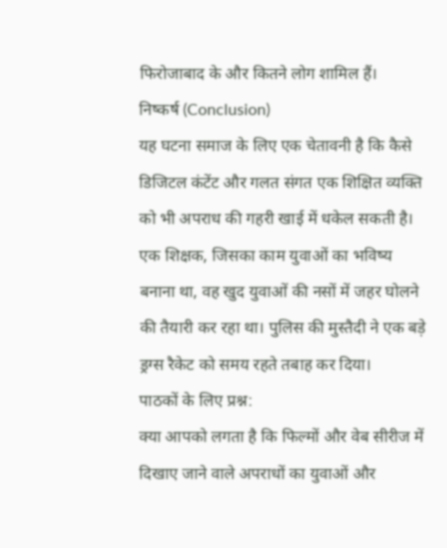फिरोजाबाद के और कितने लोग शामिल हैं।
निष्कर्ष (Conclusion)
यह घटना समाज के लिए एक चेतावनी है कि कैसे डिजिटल कंटेंट और गलत संगत एक शिक्षित व्यक्ति को भी अपराध की गहरी खाई में धकेल सकती है। एक शिक्षक, जिसका काम युवाओं का भविष्य बनाना था, वह खुद युवाओं की नसों में जहर घोलने की तैयारी कर रहा था। पुलिस की मुस्तैदी ने एक बड़े ड्रग्स रैकेट को समय रहते तबाह कर दिया।
पाठकों के लिए प्रश्न:
क्या आपको लगता है कि फिल्मों और वेब सीरीज में दिखाए जाने वाले अपराधों का युवाओं और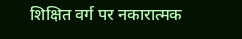शिक्षित वर्ग पर नकारात्मक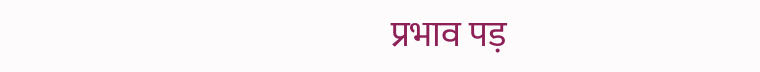प्रभाव पड़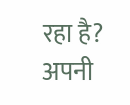रहा है? अपनी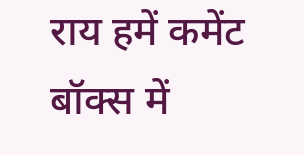राय हमें कमेंट बॉक्स में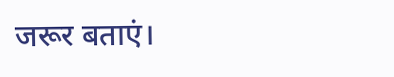जरूर बताएं।